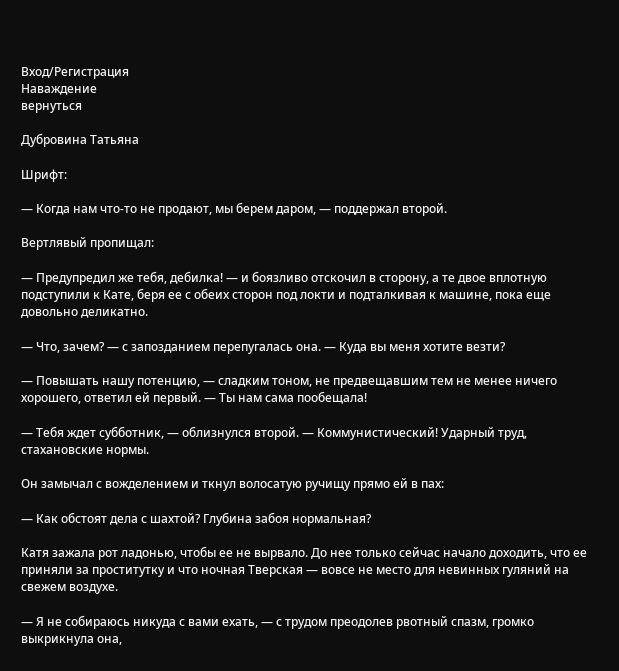Вход/Регистрация
Наваждение
вернуться

Дубровина Татьяна

Шрифт:

— Когда нам что-то не продают, мы берем даром, — поддержал второй.

Вертлявый пропищал:

— Предупредил же тебя, дебилка! — и боязливо отскочил в сторону, а те двое вплотную подступили к Кате, беря ее с обеих сторон под локти и подталкивая к машине, пока еще довольно деликатно.

— Что, зачем? — с запозданием перепугалась она. — Куда вы меня хотите везти?

— Повышать нашу потенцию, — сладким тоном, не предвещавшим тем не менее ничего хорошего, ответил ей первый. — Ты нам сама пообещала!

— Тебя ждет субботник, — облизнулся второй. — Коммунистический! Ударный труд, стахановские нормы.

Он замычал с вожделением и ткнул волосатую ручищу прямо ей в пах:

— Как обстоят дела с шахтой? Глубина забоя нормальная?

Катя зажала рот ладонью, чтобы ее не вырвало. До нее только сейчас начало доходить, что ее приняли за проститутку и что ночная Тверская — вовсе не место для невинных гуляний на свежем воздухе.

— Я не собираюсь никуда с вами ехать, — с трудом преодолев рвотный спазм, громко выкрикнула она,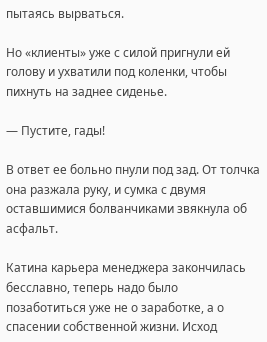пытаясь вырваться.

Но «клиенты» уже с силой пригнули ей голову и ухватили под коленки, чтобы пихнуть на заднее сиденье.

— Пустите, гады!

В ответ ее больно пнули под зад. От толчка она разжала руку, и сумка с двумя оставшимися болванчиками звякнула об асфальт.

Катина карьера менеджера закончилась бесславно, теперь надо было позаботиться уже не о заработке, а о спасении собственной жизни. Исход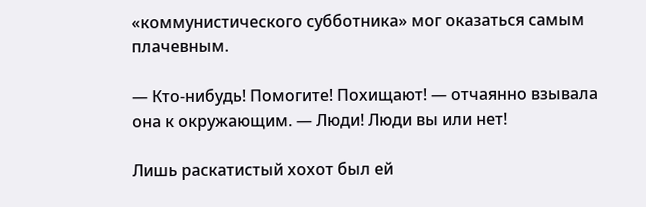«коммунистического субботника» мог оказаться самым плачевным.

— Кто-нибудь! Помогите! Похищают! — отчаянно взывала она к окружающим. — Люди! Люди вы или нет!

Лишь раскатистый хохот был ей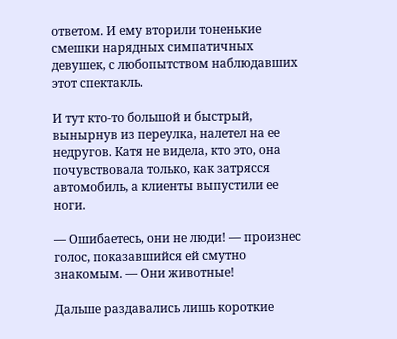ответом. И ему вторили тоненькие смешки нарядных симпатичных девушек, с любопытством наблюдавших этот спектакль.

И тут кто-то большой и быстрый, вынырнув из переулка, налетел на ее недругов. Катя не видела, кто это, она почувствовала только, как затрясся автомобиль, а клиенты выпустили ее ноги.

— Ошибаетесь, они не люди! — произнес голос, показавшийся ей смутно знакомым. — Они животные!

Дальше раздавались лишь короткие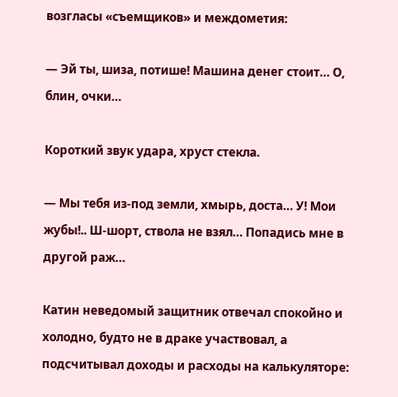возгласы «съемщиков» и междометия:

— Эй ты, шиза, потише! Машина денег стоит… О, блин, очки…

Короткий звук удара, хруст стекла.

— Мы тебя из-под земли, хмырь, доста… У! Мои жубы!.. Ш-шорт, ствола не взял… Попадись мне в другой раж…

Катин неведомый защитник отвечал спокойно и холодно, будто не в драке участвовал, а подсчитывал доходы и расходы на калькуляторе: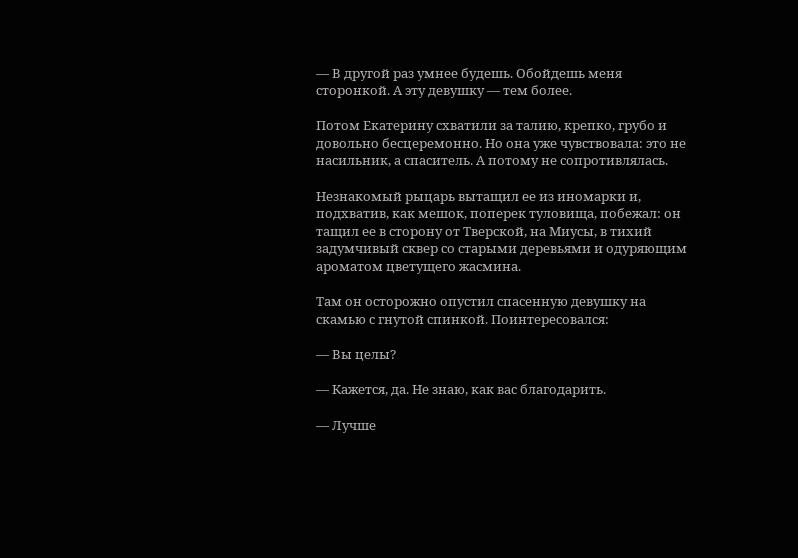— В другой раз умнее будешь. Обойдешь меня сторонкой. А эту девушку — тем более.

Потом Екатерину схватили за талию, крепко, грубо и довольно бесцеремонно. Но она уже чувствовала: это не насильник, а спаситель. А потому не сопротивлялась.

Незнакомый рыцарь вытащил ее из иномарки и, подхватив, как мешок, поперек туловища, побежал: он тащил ее в сторону от Тверской, на Миусы, в тихий задумчивый сквер со старыми деревьями и одуряющим ароматом цветущего жасмина.

Там он осторожно опустил спасенную девушку на скамью с гнутой спинкой. Поинтересовался:

— Вы целы?

— Кажется, да. Не знаю, как вас благодарить.

— Лучше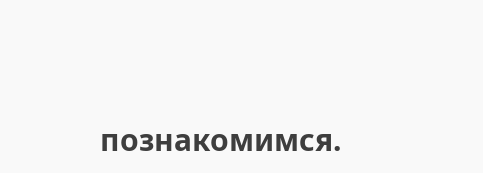познакомимся.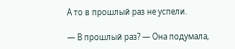А то в прошлый раз не успели.

— В прошлый раз? — Она подумала,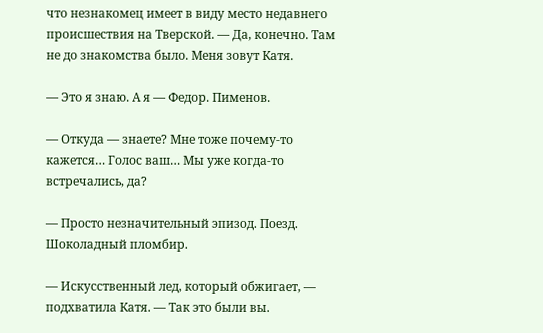что незнакомец имеет в виду место недавнего происшествия на Тверской. — Да, конечно. Там не до знакомства было. Меня зовут Катя.

— Это я знаю. А я — Федор. Пименов.

— Откуда — знаете? Мне тоже почему-то кажется… Голос ваш… Мы уже когда-то встречались, да?

— Просто незначительный эпизод. Поезд. Шоколадный пломбир.

— Искусственный лед, который обжигает, — подхватила Катя. — Так это были вы.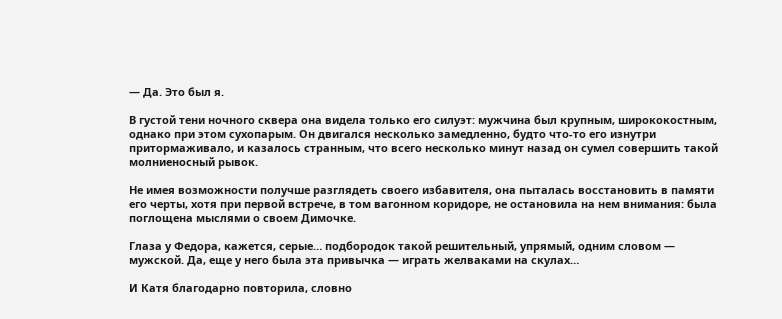— Да. Это был я.

В густой тени ночного сквера она видела только его силуэт: мужчина был крупным, ширококостным, однако при этом сухопарым. Он двигался несколько замедленно, будто что-то его изнутри притормаживало, и казалось странным, что всего несколько минут назад он сумел совершить такой молниеносный рывок.

Не имея возможности получше разглядеть своего избавителя, она пыталась восстановить в памяти его черты, хотя при первой встрече, в том вагонном коридоре, не остановила на нем внимания: была поглощена мыслями о своем Димочке.

Глаза у Федора, кажется, серые… подбородок такой решительный, упрямый, одним словом — мужской. Да, еще у него была эта привычка — играть желваками на скулах…

И Катя благодарно повторила, словно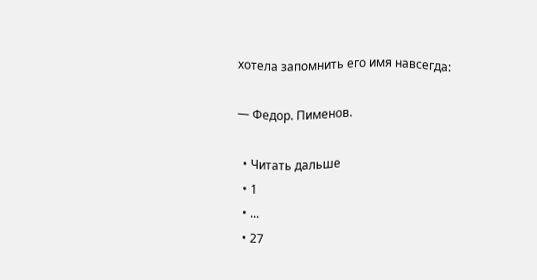хотела запомнить его имя навсегда:

— Федор. Пименов.

  • Читать дальше
  • 1
  • ...
  • 27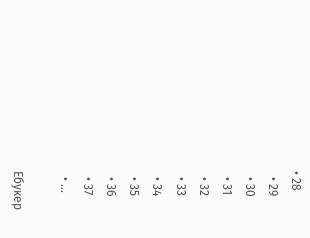• 28
  • 29
  • 30
  • 31
  • 32
  • 33
  • 34
  • 35
  • 36
  • 37
  • ...

Ебукер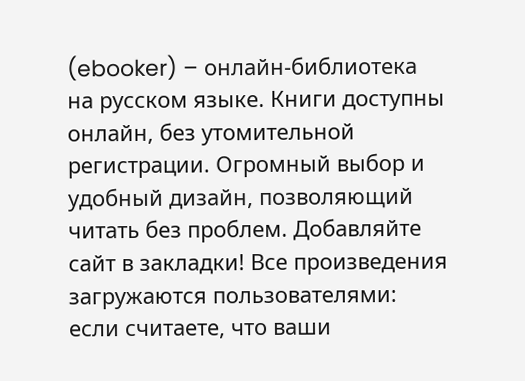(ebooker) – онлайн-библиотека на русском языке. Книги доступны онлайн, без утомительной регистрации. Огромный выбор и удобный дизайн, позволяющий читать без проблем. Добавляйте сайт в закладки! Все произведения загружаются пользователями: если считаете, что ваши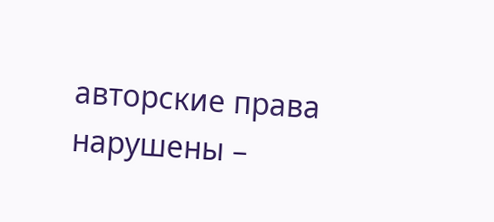авторские права нарушены –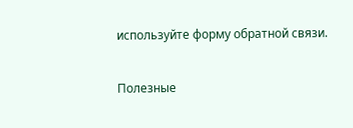используйте форму обратной связи.

Полезные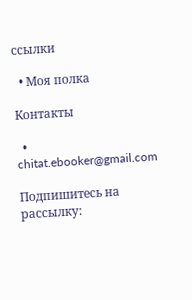ссылки

  • Моя полка

Контакты

  • chitat.ebooker@gmail.com

Подпишитесь на рассылку: